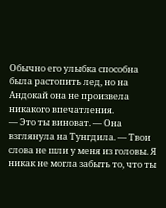Обычно его улыбка способна была растопить лед, но на Андокай она не произвела никакого впечатления.
— Это ты виноват. — Она взглянула на Тунгдила. — Твои слова не шли у меня из головы. Я никак не могла забыть то, что ты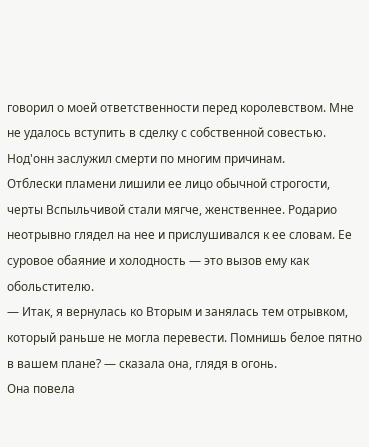говорил о моей ответственности перед королевством. Мне не удалось вступить в сделку с собственной совестью. Нод'онн заслужил смерти по многим причинам.
Отблески пламени лишили ее лицо обычной строгости, черты Вспыльчивой стали мягче, женственнее. Родарио неотрывно глядел на нее и прислушивался к ее словам. Ее суровое обаяние и холодность — это вызов ему как обольстителю.
— Итак, я вернулась ко Вторым и занялась тем отрывком, который раньше не могла перевести. Помнишь белое пятно в вашем плане? — сказала она, глядя в огонь.
Она повела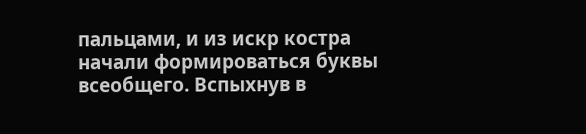пальцами, и из искр костра начали формироваться буквы всеобщего. Вспыхнув в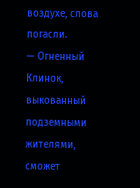воздухе, слова погасли.
— Огненный Клинок, выкованный подземными жителями, сможет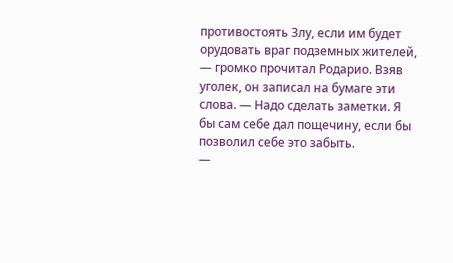противостоять Злу, если им будет орудовать враг подземных жителей, — громко прочитал Родарио. Взяв уголек, он записал на бумаге эти слова. — Надо сделать заметки. Я бы сам себе дал пощечину, если бы позволил себе это забыть.
—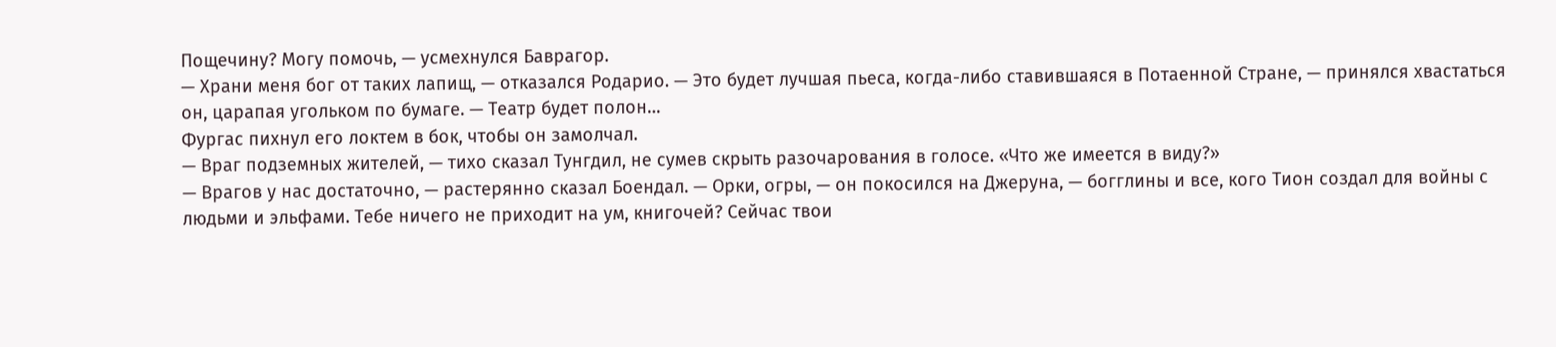Пощечину? Могу помочь, — усмехнулся Баврагор.
— Храни меня бог от таких лапищ, — отказался Родарио. — Это будет лучшая пьеса, когда-либо ставившаяся в Потаенной Стране, — принялся хвастаться он, царапая угольком по бумаге. — Театр будет полон…
Фургас пихнул его локтем в бок, чтобы он замолчал.
— Враг подземных жителей, — тихо сказал Тунгдил, не сумев скрыть разочарования в голосе. «Что же имеется в виду?»
— Врагов у нас достаточно, — растерянно сказал Боендал. — Орки, огры, — он покосился на Джеруна, — богглины и все, кого Тион создал для войны с людьми и эльфами. Тебе ничего не приходит на ум, книгочей? Сейчас твои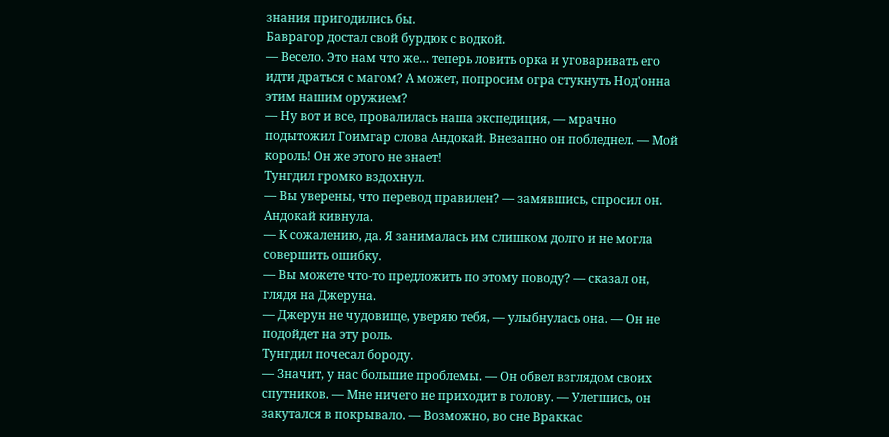знания пригодились бы.
Баврагор достал свой бурдюк с водкой.
— Весело. Это нам что же… теперь ловить орка и уговаривать его идти драться с магом? А может, попросим огра стукнуть Нод'онна этим нашим оружием?
— Ну вот и все, провалилась наша экспедиция, — мрачно подытожил Гоимгар слова Андокай. Внезапно он побледнел. — Мой король! Он же этого не знает!
Тунгдил громко вздохнул.
— Вы уверены, что перевод правилен? — замявшись, спросил он.
Андокай кивнула.
— К сожалению, да. Я занималась им слишком долго и не могла совершить ошибку.
— Вы можете что-то предложить по этому поводу? — сказал он, глядя на Джеруна.
— Джерун не чудовище, уверяю тебя, — улыбнулась она. — Он не подойдет на эту роль.
Тунгдил почесал бороду.
— Значит, у нас большие проблемы. — Он обвел взглядом своих спутников. — Мне ничего не приходит в голову. — Улегшись, он закутался в покрывало. — Возможно, во сне Враккас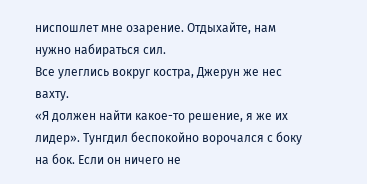ниспошлет мне озарение. Отдыхайте, нам нужно набираться сил.
Все улеглись вокруг костра, Джерун же нес вахту.
«Я должен найти какое-то решение, я же их лидер». Тунгдил беспокойно ворочался с боку на бок. Если он ничего не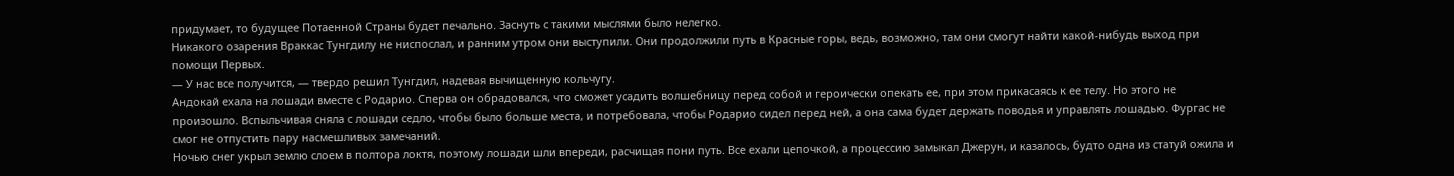придумает, то будущее Потаенной Страны будет печально. Заснуть с такими мыслями было нелегко.
Никакого озарения Враккас Тунгдилу не ниспослал, и ранним утром они выступили. Они продолжили путь в Красные горы, ведь, возможно, там они смогут найти какой-нибудь выход при помощи Первых.
— У нас все получится, — твердо решил Тунгдил, надевая вычищенную кольчугу.
Андокай ехала на лошади вместе с Родарио. Сперва он обрадовался, что сможет усадить волшебницу перед собой и героически опекать ее, при этом прикасаясь к ее телу. Но этого не произошло. Вспыльчивая сняла с лошади седло, чтобы было больше места, и потребовала, чтобы Родарио сидел перед ней, а она сама будет держать поводья и управлять лошадью. Фургас не смог не отпустить пару насмешливых замечаний.
Ночью снег укрыл землю слоем в полтора локтя, поэтому лошади шли впереди, расчищая пони путь. Все ехали цепочкой, а процессию замыкал Джерун, и казалось, будто одна из статуй ожила и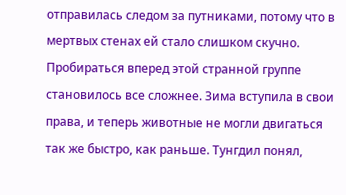отправилась следом за путниками, потому что в мертвых стенах ей стало слишком скучно. Пробираться вперед этой странной группе становилось все сложнее. Зима вступила в свои права, и теперь животные не могли двигаться так же быстро, как раньше. Тунгдил понял,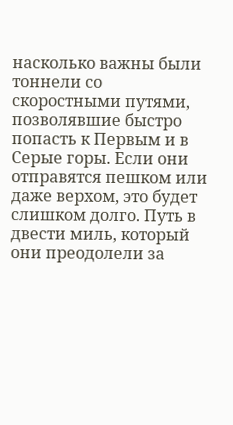насколько важны были тоннели со скоростными путями, позволявшие быстро попасть к Первым и в Серые горы. Если они отправятся пешком или даже верхом, это будет слишком долго. Путь в двести миль, который они преодолели за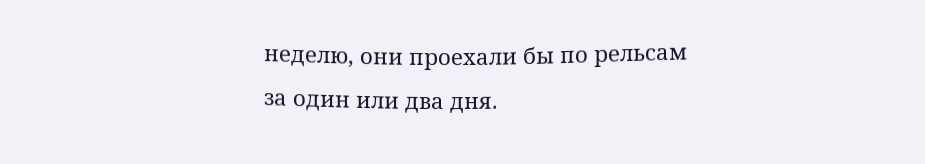неделю, они проехали бы по рельсам за один или два дня.